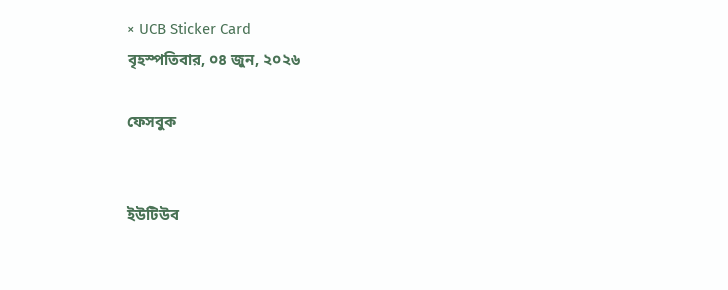× UCB Sticker Card
বৃহস্পতিবার, ০৪ জুন, ২০২৬

ফেসবুক


ইউটিউব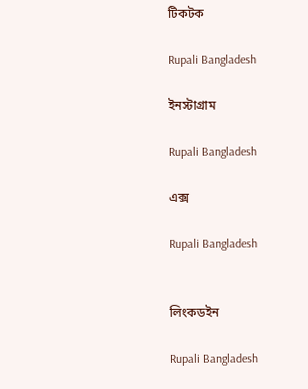টিকটক

Rupali Bangladesh

ইনস্টাগ্রাম

Rupali Bangladesh

এক্স

Rupali Bangladesh


লিংকডইন

Rupali Bangladesh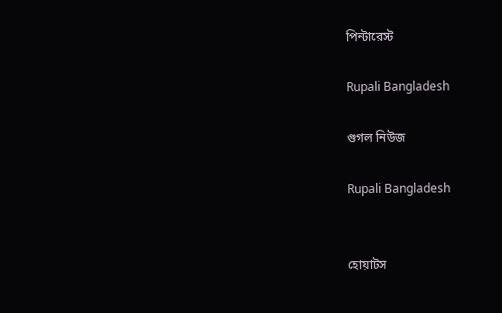পিন্টারেস্ট

Rupali Bangladesh

গুগল নিউজ

Rupali Bangladesh


হোয়াটস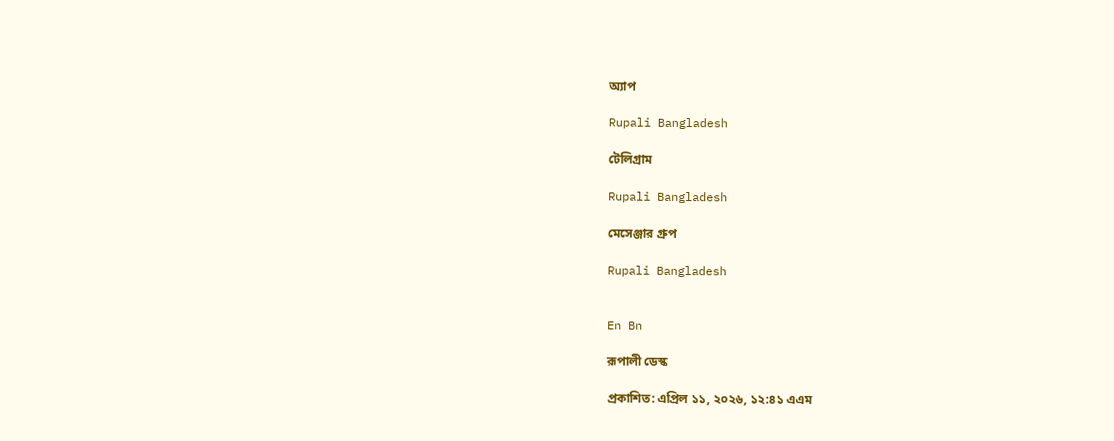অ্যাপ

Rupali Bangladesh

টেলিগ্রাম

Rupali Bangladesh

মেসেঞ্জার গ্রুপ

Rupali Bangladesh


En Bn

রূপালী ডেস্ক

প্রকাশিত: এপ্রিল ১১, ২০২৬, ১২:৪১ এএম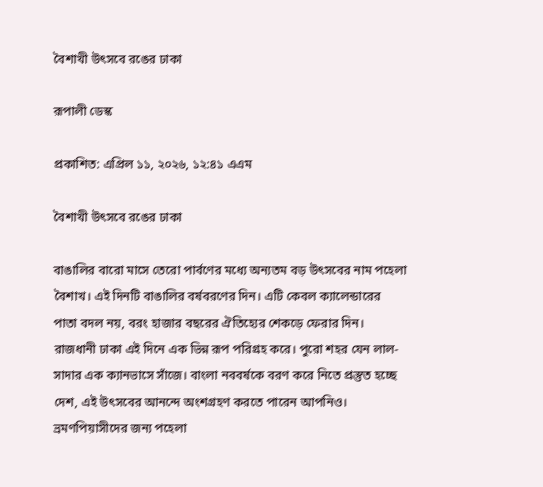বৈশাখী উৎসবে রঙের ঢাকা

রূপালী ডেস্ক

প্রকাশিত: এপ্রিল ১১, ২০২৬, ১২:৪১ এএম

বৈশাখী উৎসবে রঙের ঢাকা

বাঙালির বারো মাসে তেরো পার্বণের মধ্যে অন্যতম বড় উৎসবের নাম পহেলা বৈশাখ। এই দিনটি বাঙালির বর্ষবরণের দিন। এটি কেবল ক্যালেন্ডারের পাতা বদল নয়, বরং হাজার বছরের ঐতিহ্যের শেকড়ে ফেরার দিন। রাজধানী ঢাকা এই দিনে এক ভিন্ন রূপ পরিগ্রহ করে। পুরো শহর যেন লাল-সাদার এক ক্যানভাসে সাঁজে। বাংলা নববর্ষকে বরণ করে নিতে প্রস্তুত হচ্ছে দেশ, এই উৎসবের আনন্দে অংশগ্রহণ করতে পারেন আপনিও।  ভ্রমণপিয়াসীদের জন্য পহেলা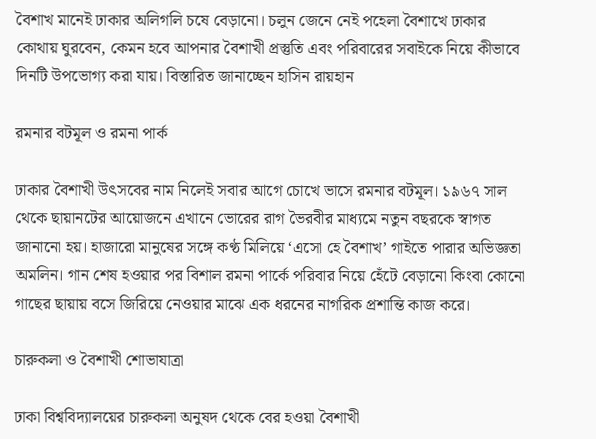বৈশাখ মানেই ঢাকার অলিগলি চষে বেড়ানো। চলুন জেনে নেই পহেলা বৈশাখে ঢাকার কোথায় ঘুরবেন, কেমন হবে আপনার বৈশাখী প্রস্তুতি এবং পরিবারের সবাইকে নিয়ে কীভাবে দিনটি উপভোগ্য করা যায়। বিস্তারিত জানাচ্ছেন হাসিন রায়হান

রমনার বটমূল ও রমনা পার্ক

ঢাকার বৈশাখী উৎসবের নাম নিলেই সবার আগে চোখে ভাসে রমনার বটমূল। ১৯৬৭ সাল থেকে ছায়ানটের আয়োজনে এখানে ভোরের রাগ ভৈরবীর মাধ্যমে নতুন বছরকে স্বাগত জানানো হয়। হাজারো মানুষের সঙ্গে কণ্ঠ মিলিয়ে ‘এসো হে বৈশাখ’ গাইতে পারার অভিজ্ঞতা অমলিন। গান শেষ হওয়ার পর বিশাল রমনা পার্কে পরিবার নিয়ে হেঁটে বেড়ানো কিংবা কোনো গাছের ছায়ায় বসে জিরিয়ে নেওয়ার মাঝে এক ধরনের নাগরিক প্রশান্তি কাজ করে।

চারুকলা ও বৈশাখী শোভাযাত্রা

ঢাকা বিশ্ববিদ্যালয়ের চারুকলা অনুষদ থেকে বের হওয়া বৈশাখী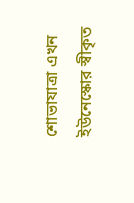শোভাযাত্রা এখন ইউনেস্কোর স্বীকৃত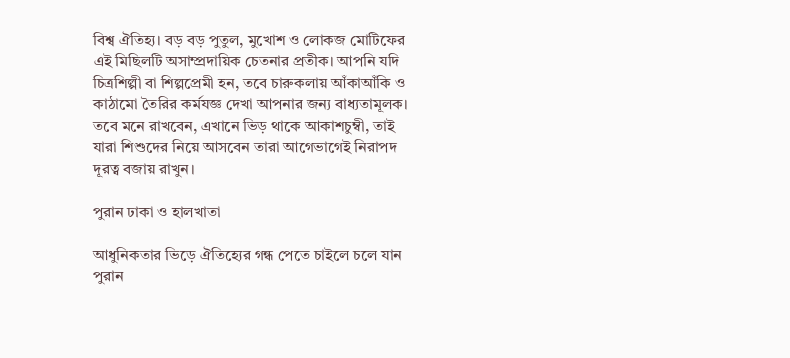বিশ্ব ঐতিহ্য। বড় বড় পুতুল, মুখোশ ও লোকজ মোটিফের এই মিছিলটি অসাম্প্রদায়িক চেতনার প্রতীক। আপনি যদি চিত্রশিল্পী বা শিল্পপ্রেমী হন, তবে চারুকলায় আঁকাআঁকি ও কাঠামো তৈরির কর্মযজ্ঞ দেখা আপনার জন্য বাধ্যতামূলক। তবে মনে রাখবেন, এখানে ভিড় থাকে আকাশচুম্বী, তাই যারা শিশুদের নিয়ে আসবেন তারা আগেভাগেই নিরাপদ দূরত্ব বজায় রাখুন।

পুরান ঢাকা ও হালখাতা

আধুনিকতার ভিড়ে ঐতিহ্যের গন্ধ পেতে চাইলে চলে যান পুরান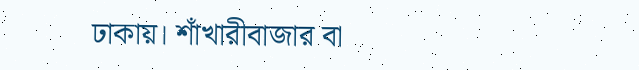ঢাকায়। শাঁখারীবাজার বা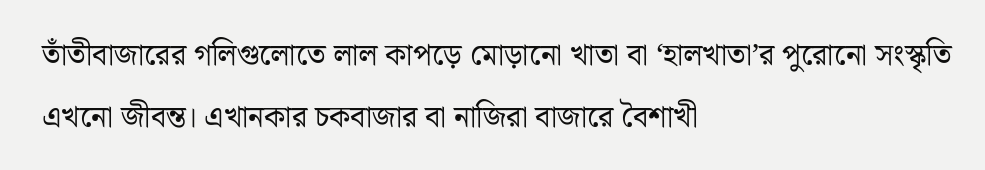তাঁতীবাজারের গলিগুলোতে লাল কাপড়ে মোড়ানো খাতা বা ‘হালখাতা’র পুরোনো সংস্কৃতি এখনো জীবন্ত। এখানকার চকবাজার বা নাজিরা বাজারে বৈশাখী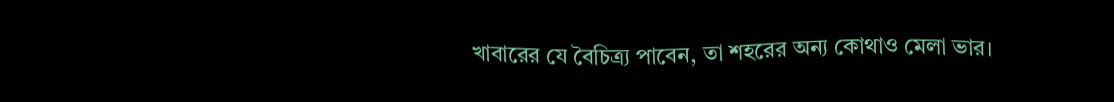খাবারের যে বৈচিত্র্য পাবেন, তা শহরের অন্য কোথাও মেলা ভার।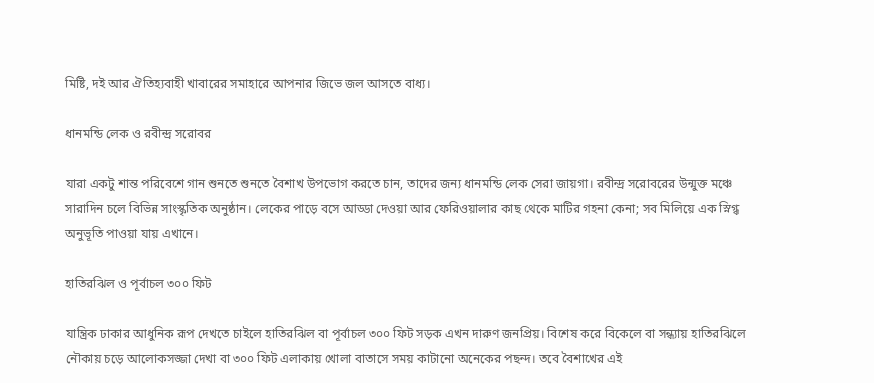মিষ্টি, দই আর ঐতিহ্যবাহী খাবারের সমাহারে আপনার জিভে জল আসতে বাধ্য।

ধানমন্ডি লেক ও রবীন্দ্র সরোবর

যারা একটু শান্ত পরিবেশে গান শুনতে শুনতে বৈশাখ উপভোগ করতে চান, তাদের জন্য ধানমন্ডি লেক সেরা জায়গা। রবীন্দ্র সরোবরের উন্মুক্ত মঞ্চে সারাদিন চলে বিভিন্ন সাংস্কৃতিক অনুষ্ঠান। লেকের পাড়ে বসে আড্ডা দেওয়া আর ফেরিওয়ালার কাছ থেকে মাটির গহনা কেনা; সব মিলিয়ে এক স্নিগ্ধ অনুভূতি পাওয়া যায় এখানে।

হাতিরঝিল ও পূর্বাচল ৩০০ ফিট

যান্ত্রিক ঢাকার আধুনিক রূপ দেখতে চাইলে হাতিরঝিল বা পূর্বাচল ৩০০ ফিট সড়ক এখন দারুণ জনপ্রিয়। বিশেষ করে বিকেলে বা সন্ধ্যায় হাতিরঝিলে নৌকায় চড়ে আলোকসজ্জা দেখা বা ৩০০ ফিট এলাকায় খোলা বাতাসে সময় কাটানো অনেকের পছন্দ। তবে বৈশাখের এই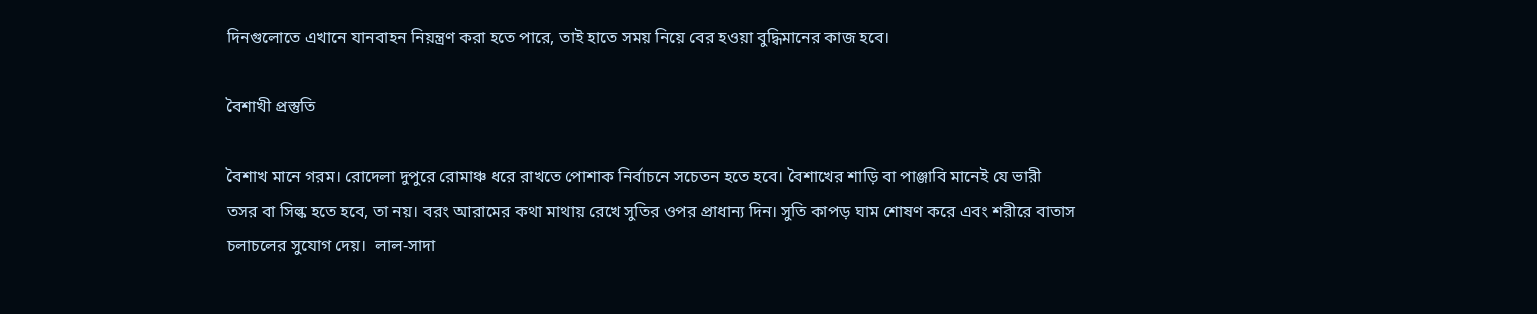দিনগুলোতে এখানে যানবাহন নিয়ন্ত্রণ করা হতে পারে, তাই হাতে সময় নিয়ে বের হওয়া বুদ্ধিমানের কাজ হবে।

বৈশাখী প্রস্তুতি

বৈশাখ মানে গরম। রোদেলা দুপুরে রোমাঞ্চ ধরে রাখতে পোশাক নির্বাচনে সচেতন হতে হবে। বৈশাখের শাড়ি বা পাঞ্জাবি মানেই যে ভারী তসর বা সিল্ক হতে হবে, তা নয়। বরং আরামের কথা মাথায় রেখে সুতির ওপর প্রাধান্য দিন। সুতি কাপড় ঘাম শোষণ করে এবং শরীরে বাতাস চলাচলের সুযোগ দেয়।  লাল-সাদা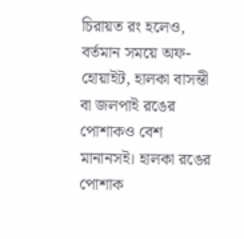চিরায়ত রং হলেও, বর্তমান সময়ে অফ-হোয়াইট, হালকা বাসন্তী বা জলপাই রঙের পোশাকও বেশ মানানসই। হালকা রঙের পোশাক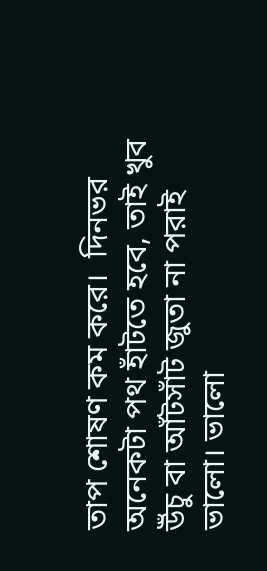তাপ শোষণ কম করে।  দিনভর অনেকটা পথ হাঁটতে হবে, তাই খুব উঁচু বা আঁটসাঁট জুতা না পরাই ভালো। ভালো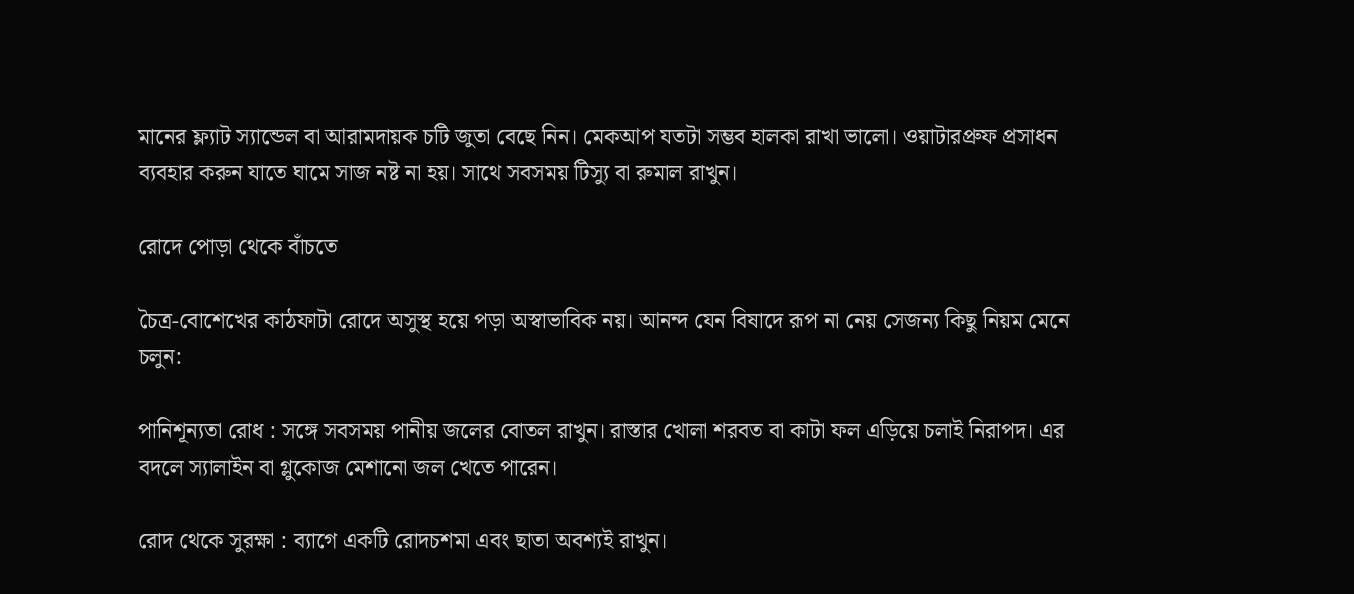মানের ফ্ল্যাট স্যান্ডেল বা আরামদায়ক চটি জুতা বেছে নিন। মেকআপ যতটা সম্ভব হালকা রাখা ভালো। ওয়াটারপ্রুফ প্রসাধন ব্যবহার করুন যাতে ঘামে সাজ নষ্ট না হয়। সাথে সবসময় টিস্যু বা রুমাল রাখুন।

রোদে পোড়া থেকে বাঁচতে

চৈত্র-বোশেখের কাঠফাটা রোদে অসুস্থ হয়ে পড়া অস্বাভাবিক নয়। আনন্দ যেন বিষাদে রূপ না নেয় সেজন্য কিছু নিয়ম মেনে চলুন:

পানিশূন্যতা রোধ : সঙ্গে সবসময় পানীয় জলের বোতল রাখুন। রাস্তার খোলা শরবত বা কাটা ফল এড়িয়ে চলাই নিরাপদ। এর বদলে স্যালাইন বা গ্লুকোজ মেশানো জল খেতে পারেন।

রোদ থেকে সুরক্ষা : ব্যাগে একটি রোদচশমা এবং ছাতা অবশ্যই রাখুন।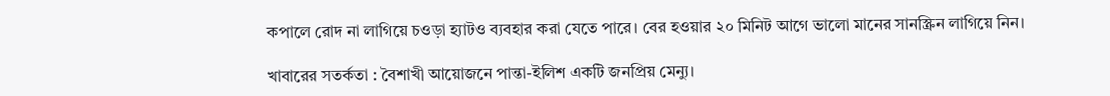কপালে রোদ না লাগিয়ে চওড়া হ্যাটও ব্যবহার করা যেতে পারে। বের হওয়ার ২০ মিনিট আগে ভালো মানের সানস্ক্রিন লাগিয়ে নিন।

খাবারের সতর্কতা : বৈশাখী আয়োজনে পান্তা-ইলিশ একটি জনপ্রিয় মেন্যু।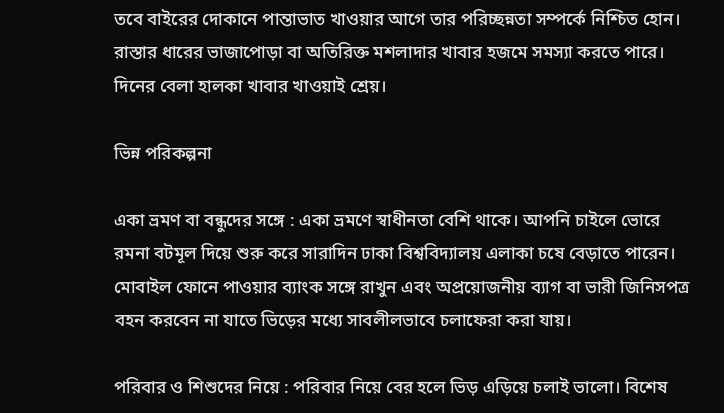তবে বাইরের দোকানে পান্তাভাত খাওয়ার আগে তার পরিচ্ছন্নতা সম্পর্কে নিশ্চিত হোন। রাস্তার ধারের ভাজাপোড়া বা অতিরিক্ত মশলাদার খাবার হজমে সমস্যা করতে পারে। দিনের বেলা হালকা খাবার খাওয়াই শ্রেয়।

ভিন্ন পরিকল্পনা

একা ভ্রমণ বা বন্ধুদের সঙ্গে : একা ভ্রমণে স্বাধীনতা বেশি থাকে। আপনি চাইলে ভোরে রমনা বটমূল দিয়ে শুরু করে সারাদিন ঢাকা বিশ্ববিদ্যালয় এলাকা চষে বেড়াতে পারেন। মোবাইল ফোনে পাওয়ার ব্যাংক সঙ্গে রাখুন এবং অপ্রয়োজনীয় ব্যাগ বা ভারী জিনিসপত্র বহন করবেন না যাতে ভিড়ের মধ্যে সাবলীলভাবে চলাফেরা করা যায়।

পরিবার ও শিশুদের নিয়ে : পরিবার নিয়ে বের হলে ভিড় এড়িয়ে চলাই ভালো। বিশেষ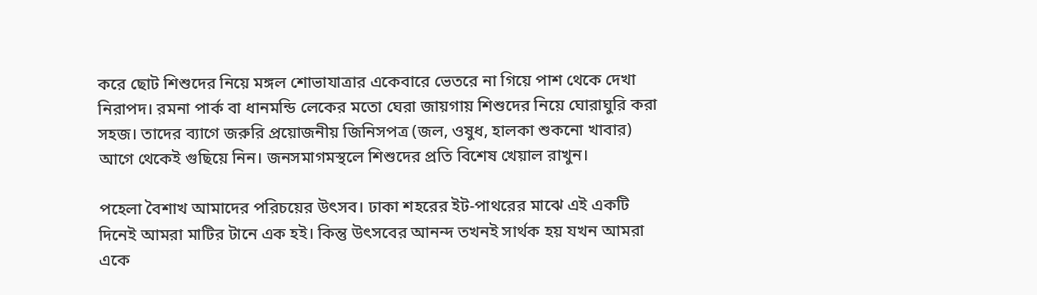করে ছোট শিশুদের নিয়ে মঙ্গল শোভাযাত্রার একেবারে ভেতরে না গিয়ে পাশ থেকে দেখা নিরাপদ। রমনা পার্ক বা ধানমন্ডি লেকের মতো ঘেরা জায়গায় শিশুদের নিয়ে ঘোরাঘুরি করা সহজ। তাদের ব্যাগে জরুরি প্রয়োজনীয় জিনিসপত্র (জল, ওষুধ, হালকা শুকনো খাবার) আগে থেকেই গুছিয়ে নিন। জনসমাগমস্থলে শিশুদের প্রতি বিশেষ খেয়াল রাখুন।

পহেলা বৈশাখ আমাদের পরিচয়ের উৎসব। ঢাকা শহরের ইট-পাথরের মাঝে এই একটি দিনেই আমরা মাটির টানে এক হই। কিন্তু উৎসবের আনন্দ তখনই সার্থক হয় যখন আমরা একে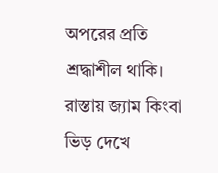অপরের প্রতি শ্রদ্ধাশীল থাকি। রাস্তায় জ্যাম কিংবা ভিড় দেখে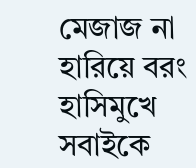মেজাজ না হারিয়ে বরং হাসিমুখে সবাইকে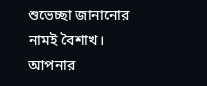শুভেচ্ছা জানানোর নামই বৈশাখ। আপনার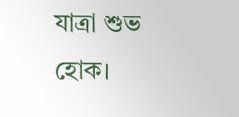যাত্রা শুভ হোক।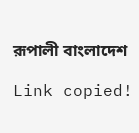রূপালী বাংলাদেশ

Link copied!